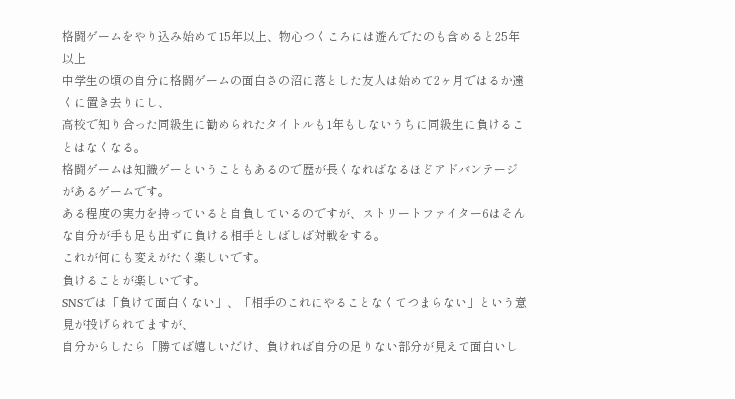格闘ゲームをやり込み始めて15年以上、物心つくころには遊んでたのも含めると25年以上
中学生の頃の自分に格闘ゲームの面白さの沼に落とした友人は始めて2ヶ月ではるか遠くに置き去りにし、
高校で知り合った同級生に勧められたタイトルも1年もしないうちに同級生に負けることはなくなる。
格闘ゲームは知識ゲーということもあるので歴が長くなればなるほどアドバンテージがあるゲームです。
ある程度の実力を持っていると自負しているのですが、ストリートファイター6はそんな自分が手も足も出ずに負ける相手としばしば対戦をする。
これが何にも変えがたく楽しいです。
負けることが楽しいです。
SNSでは「負けて面白くない」、「相手のこれにやることなくてつまらない」という意見が投げられてますが、
自分からしたら「勝てば嬉しいだけ、負ければ自分の足りない部分が見えて面白いし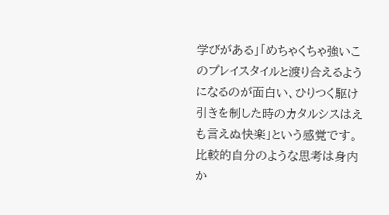学びがある」「めちゃくちゃ強いこのプレイスタイルと渡り合えるようになるのが面白い、ひりつく駆け引きを制した時のカタルシスはえも言えぬ快楽」という感覚です。
比較的自分のような思考は身内か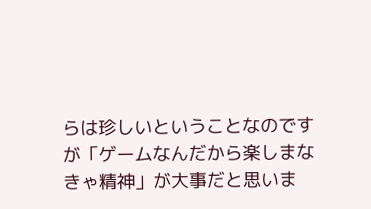らは珍しいということなのですが「ゲームなんだから楽しまなきゃ精神」が大事だと思いま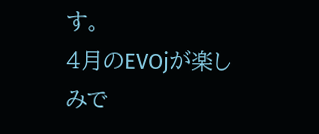す。
4月のEVOjが楽しみで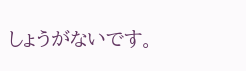しょうがないです。